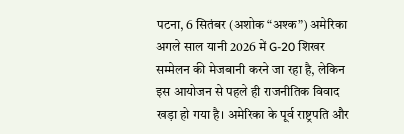पटना, 6 सितंबर (अशोक “अश्क”) अमेरिका अगले साल यानी 2026 में G-20 शिखर सम्मेलन की मेजबानी करने जा रहा है, लेकिन इस आयोजन से पहले ही राजनीतिक विवाद खड़ा हो गया है। अमेरिका के पूर्व राष्ट्रपति और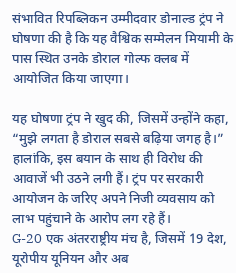संभावित रिपब्लिकन उम्मीदवार डोनाल्ड ट्रंप ने घोषणा की है कि यह वैश्विक सम्मेलन मियामी के पास स्थित उनके डोराल गोल्फ क्लब में आयोजित किया जाएगा।

यह घोषणा ट्रंप ने खुद की, जिसमें उन्होंने कहा, “मुझे लगता है डोराल सबसे बढ़िया जगह है।” हालांकि, इस बयान के साथ ही विरोध की आवाजें भी उठने लगी हैं। ट्रंप पर सरकारी आयोजन के जरिए अपने निजी व्यवसाय को लाभ पहुंचाने के आरोप लग रहे हैं।
G-20 एक अंतरराष्ट्रीय मंच है, जिसमें 19 देश, यूरोपीय यूनियन और अब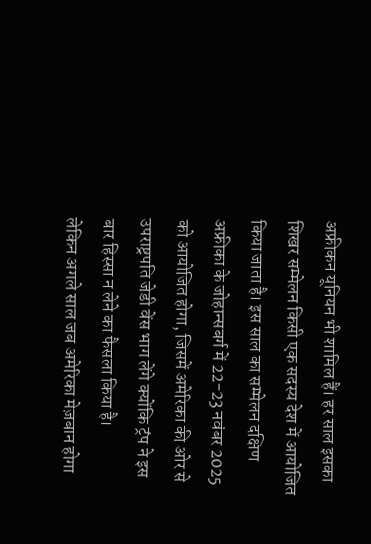अफ्रीकन यूनियन भी शामिल हैं। हर साल इसका शिखर सम्मेलन किसी एक सदस्य देश में आयोजित किया जाता है। इस साल का सम्मेलन दक्षिण अफ्रीका के जोहान्सबर्ग में 22-23 नवंबर 2025 को आयोजित होगा, जिसमें अमेरिका की ओर से उपराष्ट्रपति जेडी वेंस भाग लेंगे क्योंकि ट्रंप ने इस बार हिस्सा न लेने का फैसला किया है।
लेकिन अगले साल जब अमेरिका मेज़बान होगा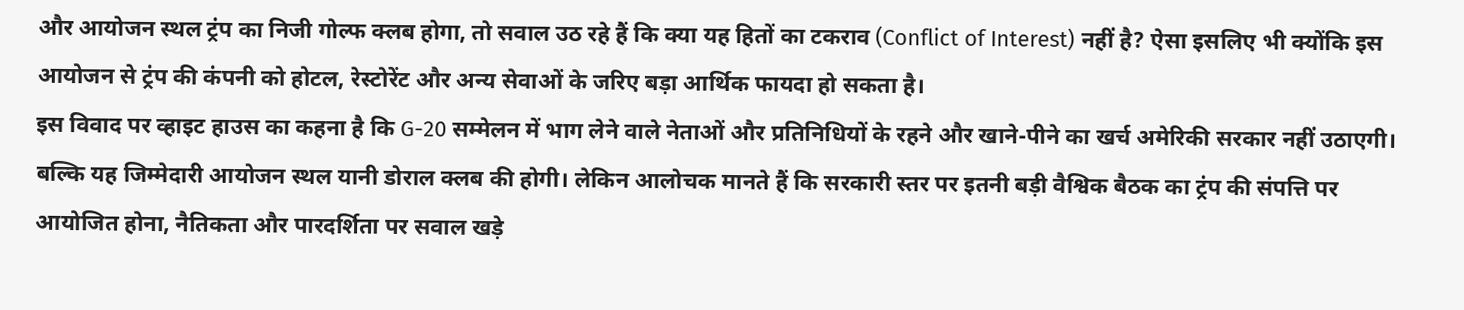और आयोजन स्थल ट्रंप का निजी गोल्फ क्लब होगा, तो सवाल उठ रहे हैं कि क्या यह हितों का टकराव (Conflict of Interest) नहीं है? ऐसा इसलिए भी क्योंकि इस आयोजन से ट्रंप की कंपनी को होटल, रेस्टोरेंट और अन्य सेवाओं के जरिए बड़ा आर्थिक फायदा हो सकता है।
इस विवाद पर व्हाइट हाउस का कहना है कि G-20 सम्मेलन में भाग लेने वाले नेताओं और प्रतिनिधियों के रहने और खाने-पीने का खर्च अमेरिकी सरकार नहीं उठाएगी। बल्कि यह जिम्मेदारी आयोजन स्थल यानी डोराल क्लब की होगी। लेकिन आलोचक मानते हैं कि सरकारी स्तर पर इतनी बड़ी वैश्विक बैठक का ट्रंप की संपत्ति पर आयोजित होना, नैतिकता और पारदर्शिता पर सवाल खड़े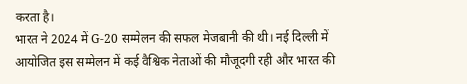करता है।
भारत ने 2024 में G-20 सम्मेलन की सफल मेजबानी की थी। नई दिल्ली में आयोजित इस सम्मेलन में कई वैश्विक नेताओं की मौजूदगी रही और भारत की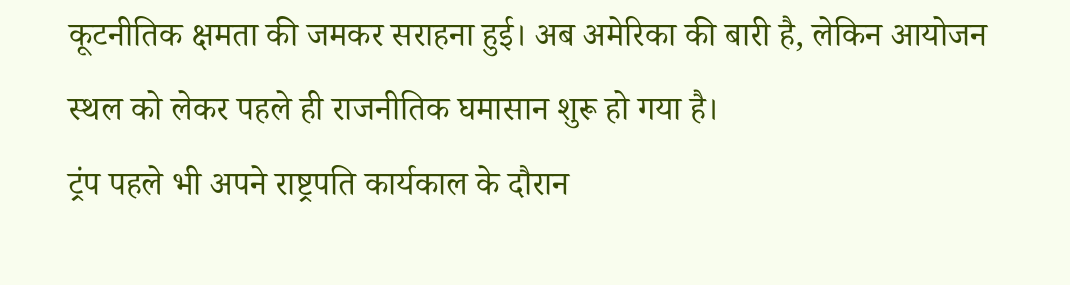कूटनीतिक क्षमता की जमकर सराहना हुई। अब अमेरिका की बारी है, लेकिन आयोजन स्थल को लेकर पहले ही राजनीतिक घमासान शुरू हो गया है।
ट्रंप पहले भी अपने राष्ट्रपति कार्यकाल के दौरान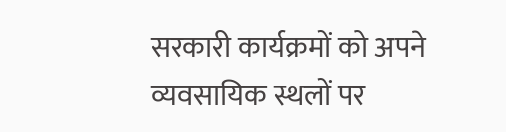सरकारी कार्यक्रमों को अपने व्यवसायिक स्थलों पर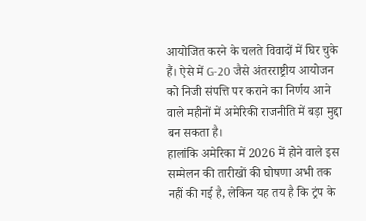आयोजित करने के चलते विवादों में घिर चुके हैं। ऐसे में G-20 जैसे अंतरराष्ट्रीय आयोजन को निजी संपत्ति पर कराने का निर्णय आने वाले महीनों में अमेरिकी राजनीति में बड़ा मुद्दा बन सकता है।
हालांकि अमेरिका में 2026 में होने वाले इस सम्मेलन की तारीखों की घोषणा अभी तक नहीं की गई है, लेकिन यह तय है कि ट्रंप के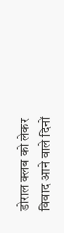डोराल क्लब को लेकर विवाद आने वाले दिनों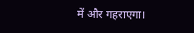में और गहराएगा।